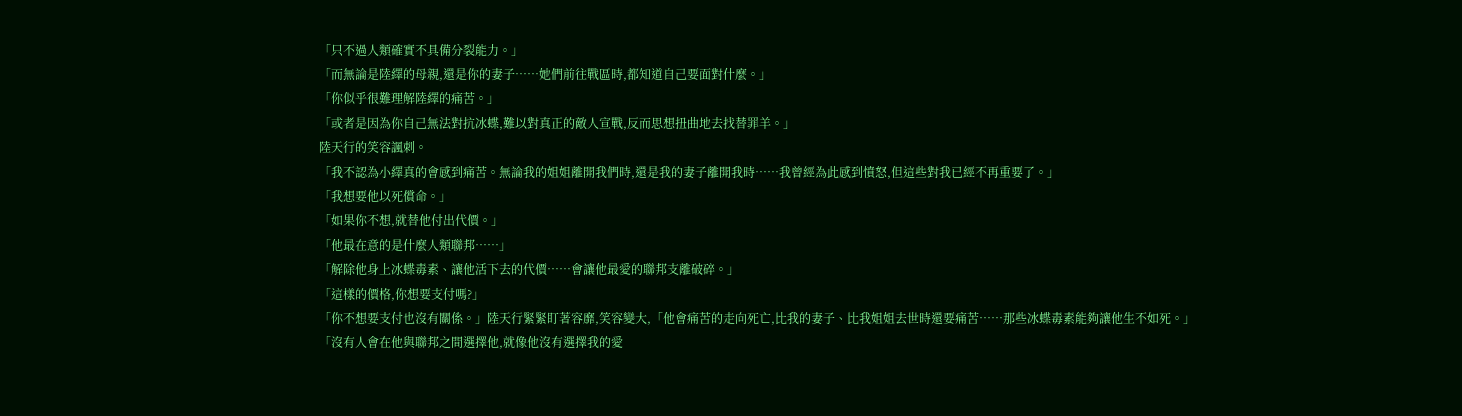「只不過人類確實不具備分裂能力。」
「而無論是陸繹的母親,還是你的妻子……她們前往戰區時,都知道自己要面對什麼。」
「你似乎很難理解陸繹的痛苦。」
「或者是因為你自己無法對抗冰蝶,難以對真正的敵人宣戰,反而思想扭曲地去找替罪羊。」
陸天行的笑容諷刺。
「我不認為小繹真的會感到痛苦。無論我的姐姐離開我們時,還是我的妻子離開我時……我曾經為此感到憤怒,但這些對我已經不再重要了。」
「我想要他以死償命。」
「如果你不想,就替他付出代價。」
「他最在意的是什麼人類聯邦……」
「解除他身上冰蝶毒素、讓他活下去的代價……會讓他最愛的聯邦支離破碎。」
「這樣的價格,你想要支付嗎?」
「你不想要支付也沒有關係。」陸天行緊緊盯著容靡,笑容變大,「他會痛苦的走向死亡,比我的妻子、比我姐姐去世時還要痛苦……那些冰蝶毒素能夠讓他生不如死。」
「沒有人會在他與聯邦之間選擇他,就像他沒有選擇我的愛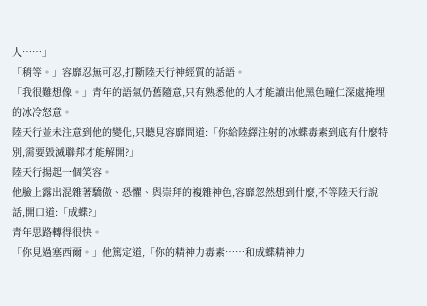人……」
「稍等。」容靡忍無可忍,打斷陸天行神經質的話語。
「我很難想像。」青年的語氣仍舊隨意,只有熟悉他的人才能讀出他黑色瞳仁深處掩埋的冰冷怒意。
陸天行並未注意到他的變化,只聽見容靡問道:「你給陸繹注射的冰蝶毒素到底有什麼特別,需要毀滅聯邦才能解開?」
陸天行揚起一個笑容。
他臉上露出混雜著驕傲、恐懼、與崇拜的複雜神色,容靡忽然想到什麼,不等陸天行說話,開口道:「成蝶?」
青年思路轉得很快。
「你見過塞西爾。」他篤定道,「你的精神力毒素……和成蝶精神力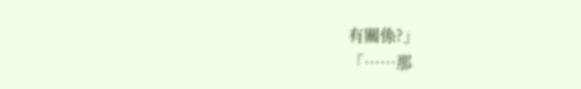有關係?」
「……那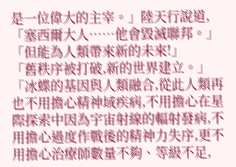是一位偉大的主宰。」陸天行說道,「塞西爾大人……他會毀滅聯邦。」
「但能為人類帶來新的未來!」
「舊秩序被打破,新的世界建立。」
「冰蝶的基因與人類融合,從此人類再也不用擔心精神域疾病,不用擔心在星際探索中因為宇宙射線的輻射發病,不用擔心過度作戰後的精神力失序,更不用擔心治療師數量不夠、等級不足,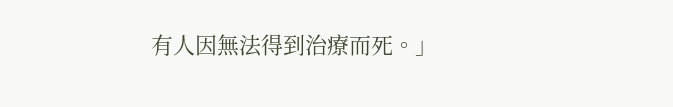有人因無法得到治療而死。」